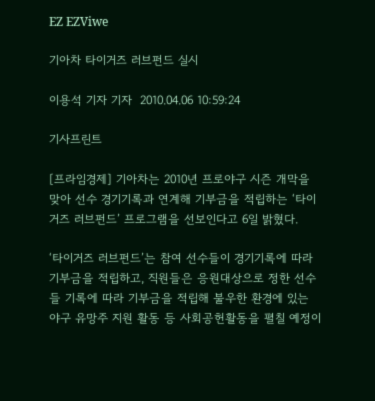EZ EZViwe

기아차 타이거즈 러브펀드 실시

이용석 기자 기자  2010.04.06 10:59:24

기사프린트

[프라임경제] 기아차는 2010년 프로야구 시즌 개막을 맞아 선수 경기기록과 연계해 기부금을 적립하는 ‘타이거즈 러브펀드’ 프로그램을 선보인다고 6일 밝혔다.

‘타이거즈 러브펀드’는 참여 선수들이 경기기록에 따라 기부금을 적립하고, 직원들은 응원대상으로 정한 선수들 기록에 따라 기부금을 적립해 불우한 환경에 있는 야구 유망주 지원 활동 등 사회공헌활동을 펼칠 예정이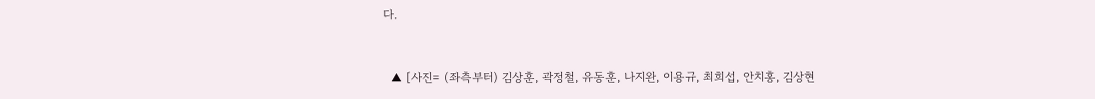다.


  ▲ [사진= (좌측부터) 김상훈, 곽정철, 유동훈, 나지완, 이용규, 최희섭, 안치홍, 김상현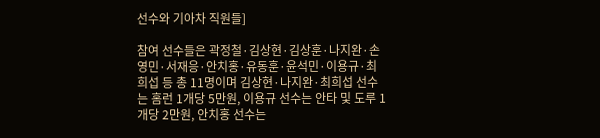선수와 기아차 직원들]

참여 선수들은 곽정철·김상현·김상훈·나지완·손영민·서재응·안치홍·유동훈·윤석민·이용규·최희섭 등 총 11명이며 김상현·나지완·최희섭 선수는 홈런 1개당 5만원, 이용규 선수는 안타 및 도루 1개당 2만원, 안치홍 선수는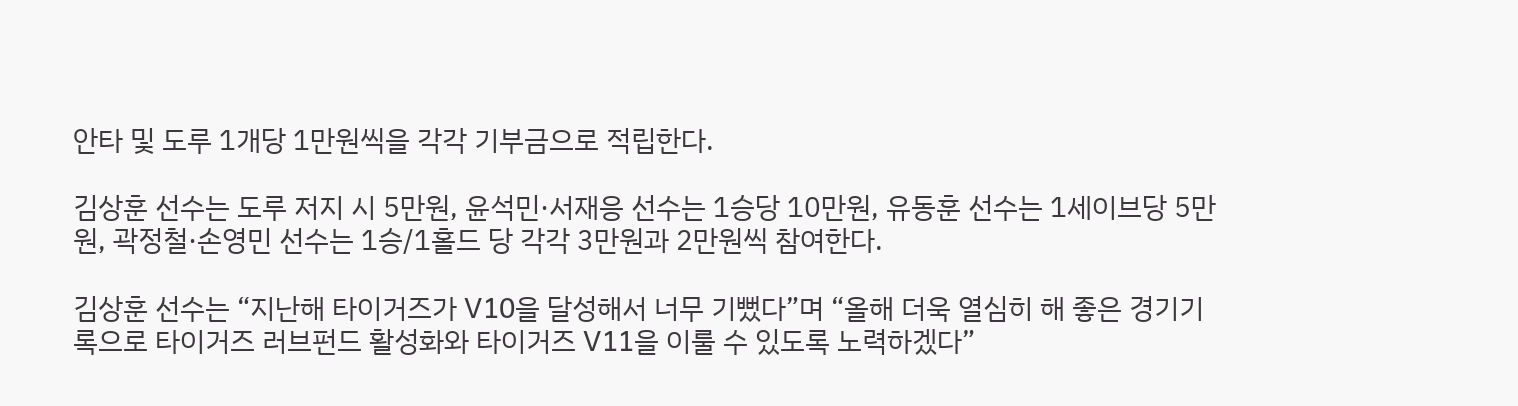안타 및 도루 1개당 1만원씩을 각각 기부금으로 적립한다.

김상훈 선수는 도루 저지 시 5만원, 윤석민·서재응 선수는 1승당 10만원, 유동훈 선수는 1세이브당 5만원, 곽정철·손영민 선수는 1승/1홀드 당 각각 3만원과 2만원씩 참여한다.

김상훈 선수는 “지난해 타이거즈가 V10을 달성해서 너무 기뻤다”며 “올해 더욱 열심히 해 좋은 경기기록으로 타이거즈 러브펀드 활성화와 타이거즈 V11을 이룰 수 있도록 노력하겠다”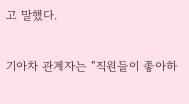고 말했다.

기아차 관계자는 “직원들이 좋아하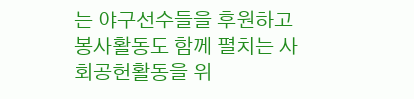는 야구선수들을 후원하고 봉사활동도 함께 펼치는 사회공헌활동을 위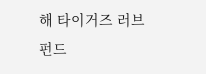해 타이거즈 러브펀드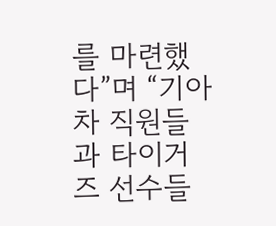를 마련했다”며 “기아차 직원들과 타이거즈 선수들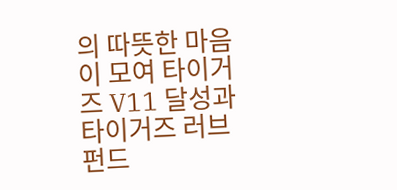의 따뜻한 마음이 모여 타이거즈 V11 달성과 타이거즈 러브펀드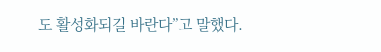도 활성화되길 바란다”고 말했다.